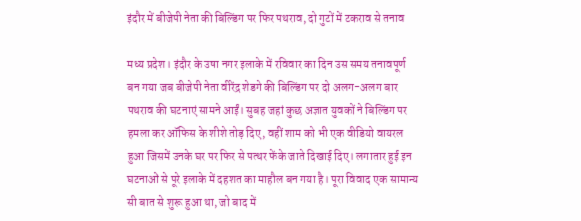इंदौर में बीजेपी नेता की बिल्डिंग पर फिर पथराव, दो गुटों में टकराव से तनाव

मध्य प्रदेश। इंदौर के उषा नगर इलाके में रविवार का दिन उस समय तनावपूर्ण बन गया जब बीजेपी नेता वीरेंद्र शेडगे की बिल्डिंग पर दो अलग-अलग बार पथराव की घटनाएं सामने आईं। सुबह जहां कुछ अज्ञात युवकों ने बिल्डिंग पर हमला कर ऑफिस के शीशे तोड़ दिए, वहीं शाम को भी एक वीडियो वायरल हुआ जिसमें उनके घर पर फिर से पत्थर फेंके जाते दिखाई दिए। लगातार हुई इन घटनाओं से पूरे इलाके में दहशत का माहौल बन गया है। पूरा विवाद एक सामान्य सी बात से शुरू हुआ था, जो बाद में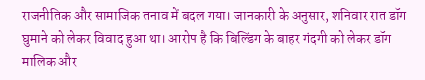राजनीतिक और सामाजिक तनाव में बदल गया। जानकारी के अनुसार, शनिवार रात डॉग घुमाने को लेकर विवाद हुआ था। आरोप है कि बिल्डिंग के बाहर गंदगी को लेकर डॉग मालिक और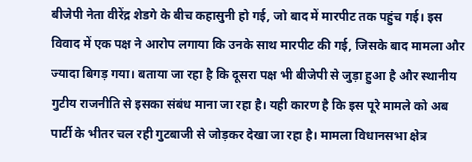बीजेपी नेता वीरेंद्र शेडगे के बीच कहासुनी हो गई, जो बाद में मारपीट तक पहुंच गई। इस विवाद में एक पक्ष ने आरोप लगाया कि उनके साथ मारपीट की गई, जिसके बाद मामला और ज्यादा बिगड़ गया। बताया जा रहा है कि दूसरा पक्ष भी बीजेपी से जुड़ा हुआ है और स्थानीय गुटीय राजनीति से इसका संबंध माना जा रहा है। यही कारण है कि इस पूरे मामले को अब पार्टी के भीतर चल रही गुटबाजी से जोड़कर देखा जा रहा है। मामला विधानसभा क्षेत्र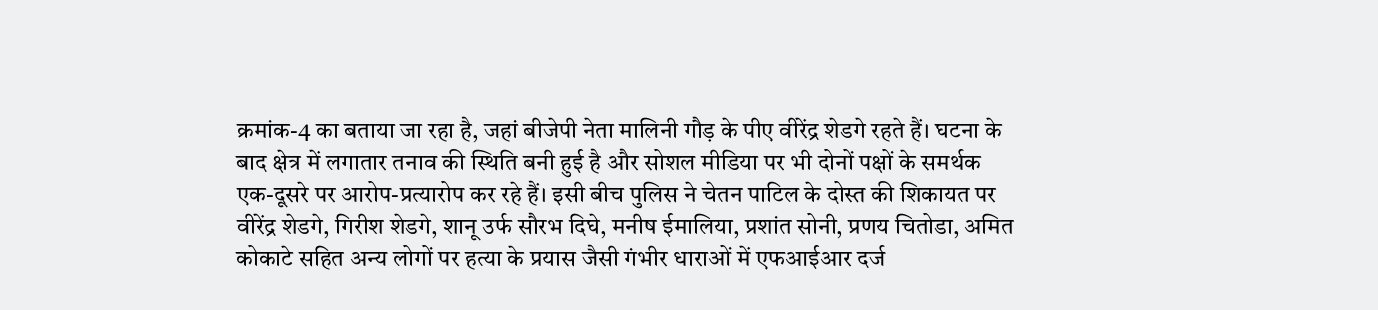क्रमांक-4 का बताया जा रहा है, जहां बीजेपी नेता मालिनी गौड़ के पीए वीरेंद्र शेडगे रहते हैं। घटना के बाद क्षेत्र में लगातार तनाव की स्थिति बनी हुई है और सोशल मीडिया पर भी दोनों पक्षों के समर्थक एक-दूसरे पर आरोप-प्रत्यारोप कर रहे हैं। इसी बीच पुलिस ने चेतन पाटिल के दोस्त की शिकायत पर वीरेंद्र शेडगे, गिरीश शेडगे, शानू उर्फ सौरभ दिघे, मनीष ईमालिया, प्रशांत सोनी, प्रणय चितोडा, अमित कोकाटे सहित अन्य लोगों पर हत्या के प्रयास जैसी गंभीर धाराओं में एफआईआर दर्ज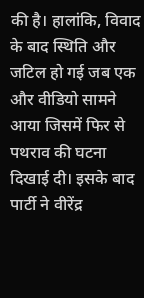की है। हालांकि, विवाद के बाद स्थिति और जटिल हो गई जब एक और वीडियो सामने आया जिसमें फिर से पथराव की घटना दिखाई दी। इसके बाद पार्टी ने वीरेंद्र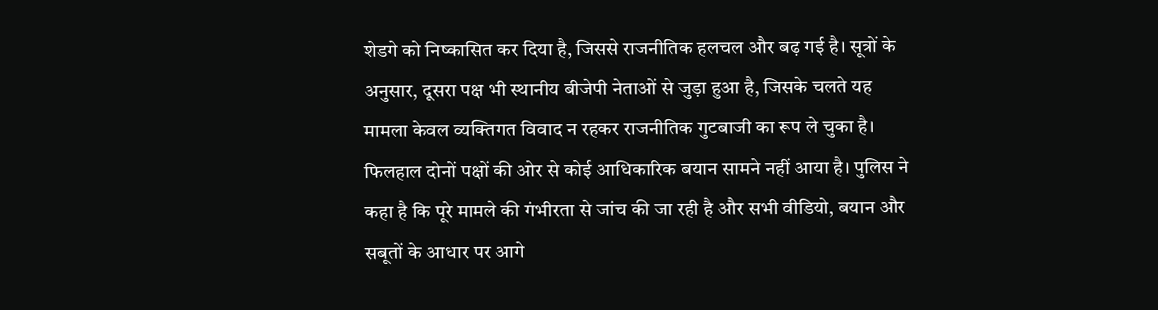शेडगे को निष्कासित कर दिया है, जिससे राजनीतिक हलचल और बढ़ गई है। सूत्रों के अनुसार, दूसरा पक्ष भी स्थानीय बीजेपी नेताओं से जुड़ा हुआ है, जिसके चलते यह मामला केवल व्यक्तिगत विवाद न रहकर राजनीतिक गुटबाजी का रूप ले चुका है। फिलहाल दोनों पक्षों की ओर से कोई आधिकारिक बयान सामने नहीं आया है। पुलिस ने कहा है कि पूरे मामले की गंभीरता से जांच की जा रही है और सभी वीडियो, बयान और सबूतों के आधार पर आगे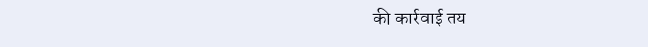की कार्रवाई तय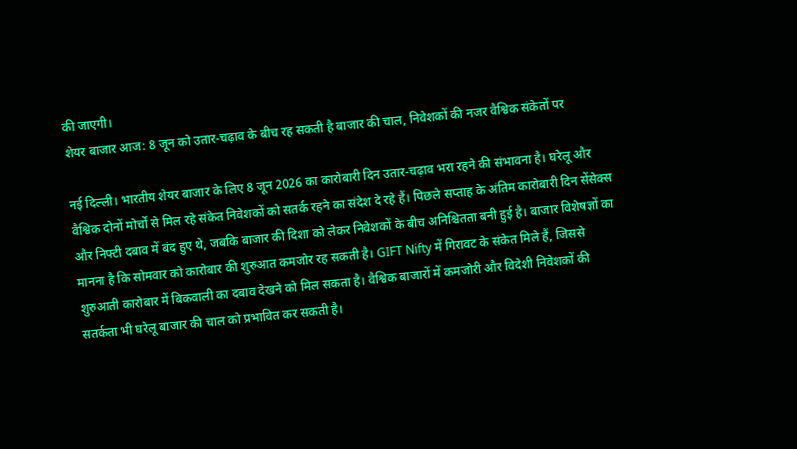की जाएगी।
शेयर बाजार आज: 8 जून को उतार-चढ़ाव के बीच रह सकती है बाजार की चाल, निवेशकों की नजर वैश्विक संकेतों पर

नई दिल्ली। भारतीय शेयर बाजार के लिए 8 जून 2026 का कारोबारी दिन उतार-चढ़ाव भरा रहने की संभावना है। घरेलू और वैश्विक दोनों मोर्चों से मिल रहे संकेत निवेशकों को सतर्क रहने का संदेश दे रहे हैं। पिछले सप्ताह के अंतिम कारोबारी दिन सेंसेक्स और निफ्टी दबाव में बंद हुए थे, जबकि बाजार की दिशा को लेकर निवेशकों के बीच अनिश्चितता बनी हुई है। बाजार विशेषज्ञों का मानना है कि सोमवार को कारोबार की शुरुआत कमजोर रह सकती है। GIFT Nifty में गिरावट के संकेत मिले हैं, जिससे शुरुआती कारोबार में बिकवाली का दबाव देखने को मिल सकता है। वैश्विक बाजारों में कमजोरी और विदेशी निवेशकों की सतर्कता भी घरेलू बाजार की चाल को प्रभावित कर सकती है।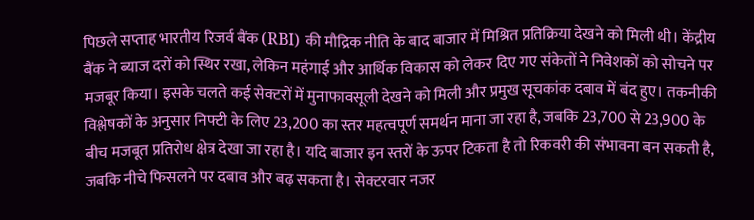पिछले सप्ताह भारतीय रिजर्व बैंक (RBI) की मौद्रिक नीति के बाद बाजार में मिश्रित प्रतिक्रिया देखने को मिली थी। केंद्रीय बैंक ने ब्याज दरों को स्थिर रखा, लेकिन महंगाई और आर्थिक विकास को लेकर दिए गए संकेतों ने निवेशकों को सोचने पर मजबूर किया। इसके चलते कई सेक्टरों में मुनाफावसूली देखने को मिली और प्रमुख सूचकांक दबाव में बंद हुए। तकनीकी विश्लेषकों के अनुसार निफ्टी के लिए 23,200 का स्तर महत्वपूर्ण समर्थन माना जा रहा है, जबकि 23,700 से 23,900 के बीच मजबूत प्रतिरोध क्षेत्र देखा जा रहा है। यदि बाजार इन स्तरों के ऊपर टिकता है तो रिकवरी की संभावना बन सकती है, जबकि नीचे फिसलने पर दबाव और बढ़ सकता है। सेक्टरवार नजर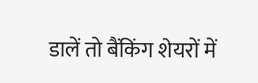डालें तो बैंकिंग शेयरों में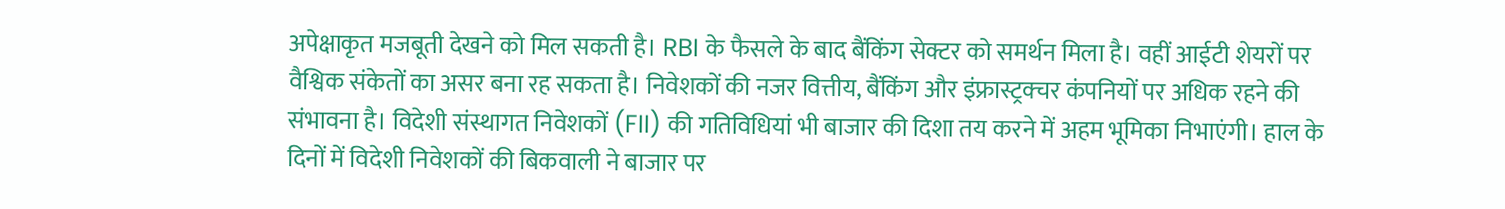अपेक्षाकृत मजबूती देखने को मिल सकती है। RBI के फैसले के बाद बैंकिंग सेक्टर को समर्थन मिला है। वहीं आईटी शेयरों पर वैश्विक संकेतों का असर बना रह सकता है। निवेशकों की नजर वित्तीय, बैंकिंग और इंफ्रास्ट्रक्चर कंपनियों पर अधिक रहने की संभावना है। विदेशी संस्थागत निवेशकों (FII) की गतिविधियां भी बाजार की दिशा तय करने में अहम भूमिका निभाएंगी। हाल के दिनों में विदेशी निवेशकों की बिकवाली ने बाजार पर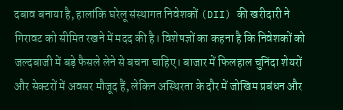दबाव बनाया है, हालांकि घरेलू संस्थागत निवेशकों (DII) की खरीदारी ने गिरावट को सीमित रखने में मदद की है। विशेषज्ञों का कहना है कि निवेशकों को जल्दबाजी में बड़े फैसले लेने से बचना चाहिए। बाजार में फिलहाल चुनिंदा शेयरों और सेक्टरों में अवसर मौजूद हैं, लेकिन अस्थिरता के दौर में जोखिम प्रबंधन और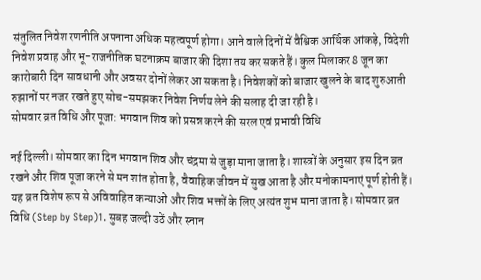संतुलित निवेश रणनीति अपनाना अधिक महत्वपूर्ण होगा। आने वाले दिनों में वैश्विक आर्थिक आंकड़े, विदेशी निवेश प्रवाह और भू-राजनीतिक घटनाक्रम बाजार की दिशा तय कर सकते हैं। कुल मिलाकर 8 जून का कारोबारी दिन सावधानी और अवसर दोनों लेकर आ सकता है। निवेशकों को बाजार खुलने के बाद शुरुआती रुझानों पर नजर रखते हुए सोच-समझकर निवेश निर्णय लेने की सलाह दी जा रही है।
सोमवार व्रत विधि और पूजा: भगवान शिव को प्रसन्न करने की सरल एवं प्रभावी विधि

नई दिल्ली। सोमवार का दिन भगवान शिव और चंद्रमा से जुड़ा माना जाता है। शास्त्रों के अनुसार इस दिन व्रत रखने और शिव पूजा करने से मन शांत होता है, वैवाहिक जीवन में सुख आता है और मनोकामनाएं पूर्ण होती हैं। यह व्रत विशेष रूप से अविवाहित कन्याओं और शिव भक्तों के लिए अत्यंत शुभ माना जाता है। सोमवार व्रत विधि (Step by Step)1. सुबह जल्दी उठें और स्नान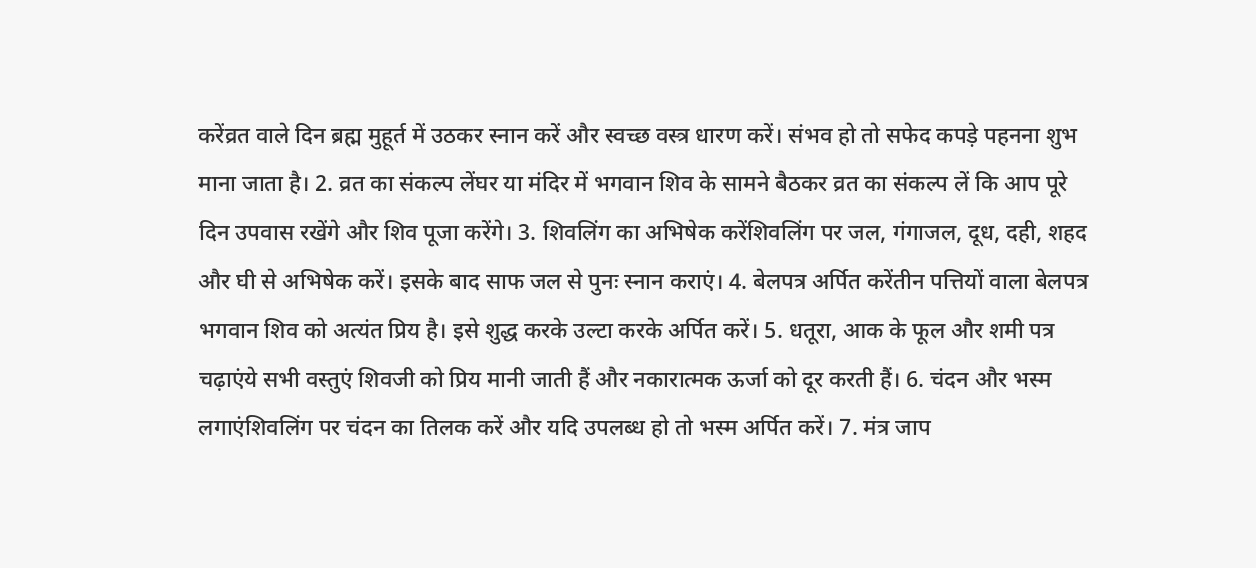करेंव्रत वाले दिन ब्रह्म मुहूर्त में उठकर स्नान करें और स्वच्छ वस्त्र धारण करें। संभव हो तो सफेद कपड़े पहनना शुभ माना जाता है। 2. व्रत का संकल्प लेंघर या मंदिर में भगवान शिव के सामने बैठकर व्रत का संकल्प लें कि आप पूरे दिन उपवास रखेंगे और शिव पूजा करेंगे। 3. शिवलिंग का अभिषेक करेंशिवलिंग पर जल, गंगाजल, दूध, दही, शहद और घी से अभिषेक करें। इसके बाद साफ जल से पुनः स्नान कराएं। 4. बेलपत्र अर्पित करेंतीन पत्तियों वाला बेलपत्र भगवान शिव को अत्यंत प्रिय है। इसे शुद्ध करके उल्टा करके अर्पित करें। 5. धतूरा, आक के फूल और शमी पत्र चढ़ाएंये सभी वस्तुएं शिवजी को प्रिय मानी जाती हैं और नकारात्मक ऊर्जा को दूर करती हैं। 6. चंदन और भस्म लगाएंशिवलिंग पर चंदन का तिलक करें और यदि उपलब्ध हो तो भस्म अर्पित करें। 7. मंत्र जाप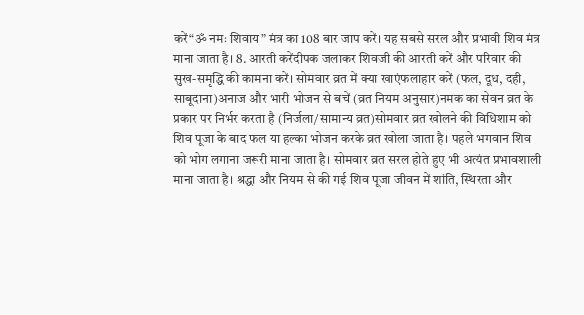करें“ॐ नमः शिवाय” मंत्र का 108 बार जाप करें। यह सबसे सरल और प्रभावी शिव मंत्र माना जाता है। 8. आरती करेंदीपक जलाकर शिवजी की आरती करें और परिवार की सुख-समृद्धि की कामना करें। सोमवार व्रत में क्या खाएंफलाहार करें (फल, दूध, दही, साबूदाना)अनाज और भारी भोजन से बचें (व्रत नियम अनुसार)नमक का सेवन व्रत के प्रकार पर निर्भर करता है (निर्जला/सामान्य व्रत)सोमवार व्रत खोलने की विधिशाम को शिव पूजा के बाद फल या हल्का भोजन करके व्रत खोला जाता है। पहले भगवान शिव को भोग लगाना जरूरी माना जाता है। सोमवार व्रत सरल होते हुए भी अत्यंत प्रभावशाली माना जाता है। श्रद्धा और नियम से की गई शिव पूजा जीवन में शांति, स्थिरता और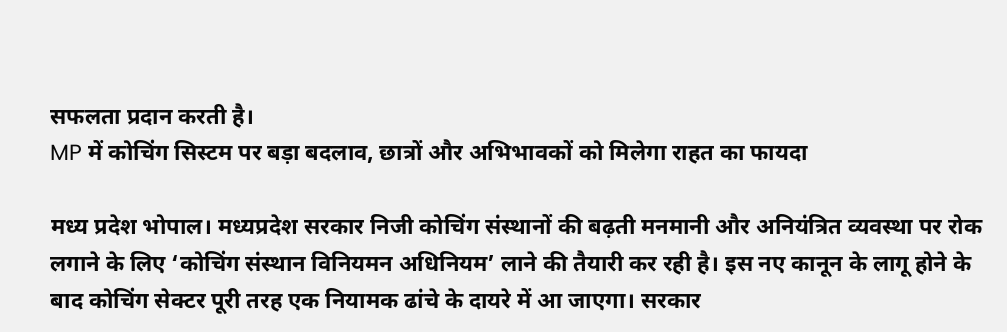सफलता प्रदान करती है।
MP में कोचिंग सिस्टम पर बड़ा बदलाव, छात्रों और अभिभावकों को मिलेगा राहत का फायदा

मध्य प्रदेश भोपाल। मध्यप्रदेश सरकार निजी कोचिंग संस्थानों की बढ़ती मनमानी और अनियंत्रित व्यवस्था पर रोक लगाने के लिए ‘कोचिंग संस्थान विनियमन अधिनियम’ लाने की तैयारी कर रही है। इस नए कानून के लागू होने के बाद कोचिंग सेक्टर पूरी तरह एक नियामक ढांचे के दायरे में आ जाएगा। सरकार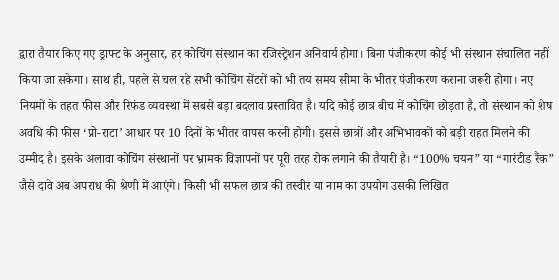द्वारा तैयार किए गए ड्राफ्ट के अनुसार, हर कोचिंग संस्थान का रजिस्ट्रेशन अनिवार्य होगा। बिना पंजीकरण कोई भी संस्थान संचालित नहीं किया जा सकेगा। साथ ही, पहले से चल रहे सभी कोचिंग सेंटरों को भी तय समय सीमा के भीतर पंजीकरण कराना जरूरी होगा। नए नियमों के तहत फीस और रिफंड व्यवस्था में सबसे बड़ा बदलाव प्रस्तावित है। यदि कोई छात्र बीच में कोचिंग छोड़ता है, तो संस्थान को शेष अवधि की फीस ‘प्रो-राटा’ आधार पर 10 दिनों के भीतर वापस करनी होगी। इससे छात्रों और अभिभावकों को बड़ी राहत मिलने की उम्मीद है। इसके अलावा कोचिंग संस्थानों पर भ्रामक विज्ञापनों पर पूरी तरह रोक लगाने की तैयारी है। “100% चयन” या “गारंटीड रैंक” जैसे दावे अब अपराध की श्रेणी में आएंगे। किसी भी सफल छात्र की तस्वीर या नाम का उपयोग उसकी लिखित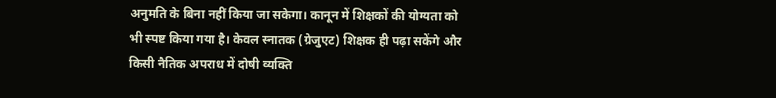अनुमति के बिना नहीं किया जा सकेगा। कानून में शिक्षकों की योग्यता को भी स्पष्ट किया गया है। केवल स्नातक (ग्रेजुएट) शिक्षक ही पढ़ा सकेंगे और किसी नैतिक अपराध में दोषी व्यक्ति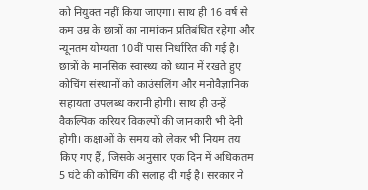को नियुक्त नहीं किया जाएगा। साथ ही 16 वर्ष से कम उम्र के छात्रों का नामांकन प्रतिबंधित रहेगा और न्यूनतम योग्यता 10वीं पास निर्धारित की गई है। छात्रों के मानसिक स्वास्थ्य को ध्यान में रखते हुए कोचिंग संस्थानों को काउंसलिंग और मनोवैज्ञानिक सहायता उपलब्ध करानी होगी। साथ ही उन्हें वैकल्पिक करियर विकल्पों की जानकारी भी देनी होगी। कक्षाओं के समय को लेकर भी नियम तय किए गए हैं, जिसके अनुसार एक दिन में अधिकतम 5 घंटे की कोचिंग की सलाह दी गई है। सरकार ने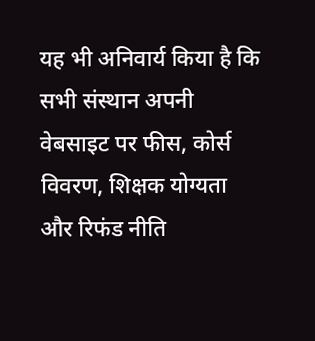यह भी अनिवार्य किया है कि सभी संस्थान अपनी वेबसाइट पर फीस, कोर्स विवरण, शिक्षक योग्यता और रिफंड नीति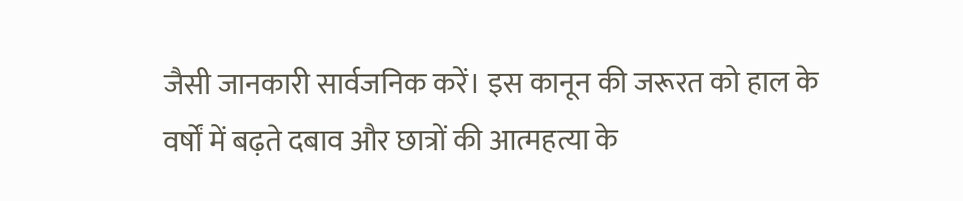जैसी जानकारी सार्वजनिक करें। इस कानून की जरूरत को हाल के वर्षों में बढ़ते दबाव और छात्रों की आत्महत्या के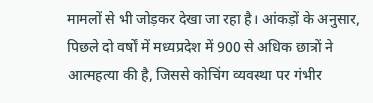मामलों से भी जोड़कर देखा जा रहा है। आंकड़ों के अनुसार, पिछले दो वर्षों में मध्यप्रदेश में 900 से अधिक छात्रों ने आत्महत्या की है, जिससे कोचिंग व्यवस्था पर गंभीर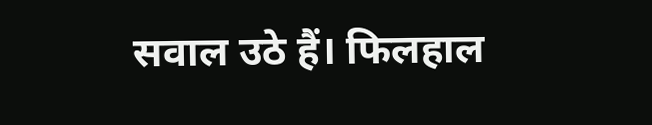सवाल उठे हैं। फिलहाल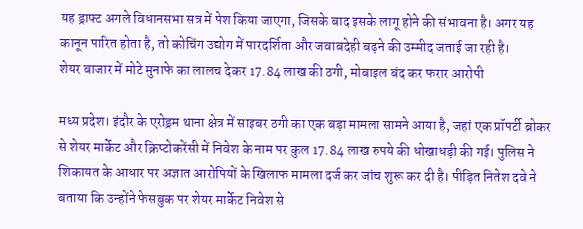यह ड्राफ्ट अगले विधानसभा सत्र में पेश किया जाएगा, जिसके बाद इसके लागू होने की संभावना है। अगर यह कानून पारित होता है, तो कोचिंग उद्योग में पारदर्शिता और जवाबदेही बढ़ने की उम्मीद जताई जा रही है।
शेयर बाजार में मोटे मुनाफे का लालच देकर 17.84 लाख की ठगी, मोबाइल बंद कर फरार आरोपी

मध्य प्रदेश। इंदौर के एरोड्रम थाना क्षेत्र में साइबर ठगी का एक बड़ा मामला सामने आया है, जहां एक प्रॉपर्टी ब्रोकर से शेयर मार्केट और क्रिप्टोकरेंसी में निवेश के नाम पर कुल 17.84 लाख रुपये की धोखाधड़ी की गई। पुलिस ने शिकायत के आधार पर अज्ञात आरोपियों के खिलाफ मामला दर्ज कर जांच शुरू कर दी है। पीड़ित नितेश दवे ने बताया कि उन्होंने फेसबुक पर शेयर मार्केट निवेश से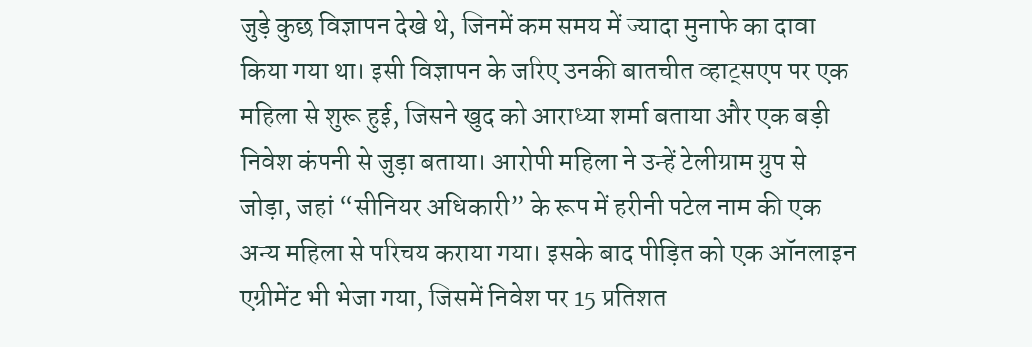जुड़े कुछ विज्ञापन देखे थे, जिनमें कम समय में ज्यादा मुनाफे का दावा किया गया था। इसी विज्ञापन के जरिए उनकी बातचीत व्हाट्सएप पर एक महिला से शुरू हुई, जिसने खुद को आराध्या शर्मा बताया और एक बड़ी निवेश कंपनी से जुड़ा बताया। आरोपी महिला ने उन्हें टेलीग्राम ग्रुप से जोड़ा, जहां “सीनियर अधिकारी” के रूप में हरीनी पटेल नाम की एक अन्य महिला से परिचय कराया गया। इसके बाद पीड़ित को एक ऑनलाइन एग्रीमेंट भी भेजा गया, जिसमें निवेश पर 15 प्रतिशत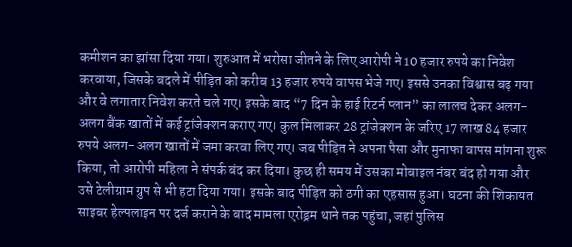कमीशन का झांसा दिया गया। शुरुआत में भरोसा जीतने के लिए आरोपी ने 10 हजार रुपये का निवेश करवाया, जिसके बदले में पीड़ित को करीब 13 हजार रुपये वापस भेजे गए। इससे उनका विश्वास बढ़ गया और वे लगातार निवेश करते चले गए। इसके बाद “7 दिन के हाई रिटर्न प्लान” का लालच देकर अलग-अलग बैंक खातों में कई ट्रांजेक्शन कराए गए। कुल मिलाकर 28 ट्रांजेक्शन के जरिए 17 लाख 84 हजार रुपये अलग-अलग खातों में जमा करवा लिए गए। जब पीड़ित ने अपना पैसा और मुनाफा वापस मांगना शुरू किया, तो आरोपी महिला ने संपर्क बंद कर दिया। कुछ ही समय में उसका मोबाइल नंबर बंद हो गया और उसे टेलीग्राम ग्रुप से भी हटा दिया गया। इसके बाद पीड़ित को ठगी का एहसास हुआ। घटना की शिकायत साइबर हेल्पलाइन पर दर्ज कराने के बाद मामला एरोड्रम थाने तक पहुंचा, जहां पुलिस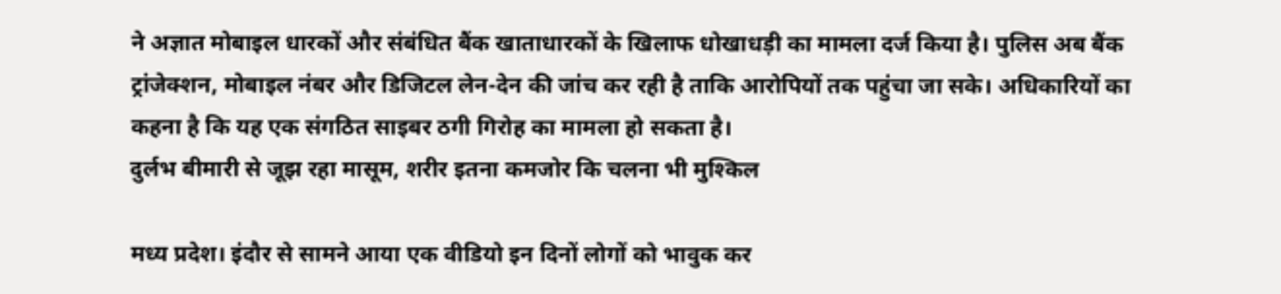ने अज्ञात मोबाइल धारकों और संबंधित बैंक खाताधारकों के खिलाफ धोखाधड़ी का मामला दर्ज किया है। पुलिस अब बैंक ट्रांजेक्शन, मोबाइल नंबर और डिजिटल लेन-देन की जांच कर रही है ताकि आरोपियों तक पहुंचा जा सके। अधिकारियों का कहना है कि यह एक संगठित साइबर ठगी गिरोह का मामला हो सकता है।
दुर्लभ बीमारी से जूझ रहा मासूम, शरीर इतना कमजोर कि चलना भी मुश्किल

मध्य प्रदेश। इंदौर से सामने आया एक वीडियो इन दिनों लोगों को भावुक कर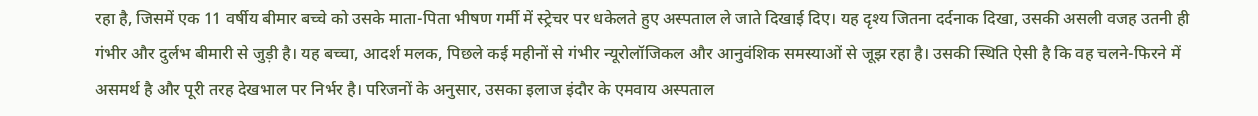रहा है, जिसमें एक 11 वर्षीय बीमार बच्चे को उसके माता-पिता भीषण गर्मी में स्ट्रेचर पर धकेलते हुए अस्पताल ले जाते दिखाई दिए। यह दृश्य जितना दर्दनाक दिखा, उसकी असली वजह उतनी ही गंभीर और दुर्लभ बीमारी से जुड़ी है। यह बच्चा, आदर्श मलक, पिछले कई महीनों से गंभीर न्यूरोलॉजिकल और आनुवंशिक समस्याओं से जूझ रहा है। उसकी स्थिति ऐसी है कि वह चलने-फिरने में असमर्थ है और पूरी तरह देखभाल पर निर्भर है। परिजनों के अनुसार, उसका इलाज इंदौर के एमवाय अस्पताल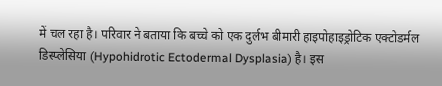में चल रहा है। परिवार ने बताया कि बच्चे को एक दुर्लभ बीमारी हाइपोहाइड्रोटिक एक्टोडर्मल डिस्प्लेसिया (Hypohidrotic Ectodermal Dysplasia) है। इस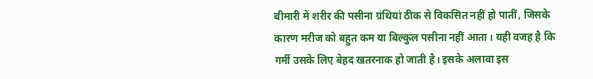बीमारी में शरीर की पसीना ग्रंथियां ठीक से विकसित नहीं हो पातीं, जिसके कारण मरीज को बहुत कम या बिल्कुल पसीना नहीं आता। यही वजह है कि गर्मी उसके लिए बेहद खतरनाक हो जाती है। इसके अलावा इस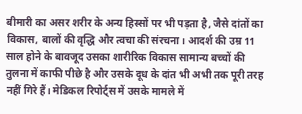बीमारी का असर शरीर के अन्य हिस्सों पर भी पड़ता है, जैसे दांतों का विकास, बालों की वृद्धि और त्वचा की संरचना। आदर्श की उम्र 11 साल होने के बावजूद उसका शारीरिक विकास सामान्य बच्चों की तुलना में काफी पीछे है और उसके दूध के दांत भी अभी तक पूरी तरह नहीं गिरे हैं। मेडिकल रिपोर्ट्स में उसके मामले में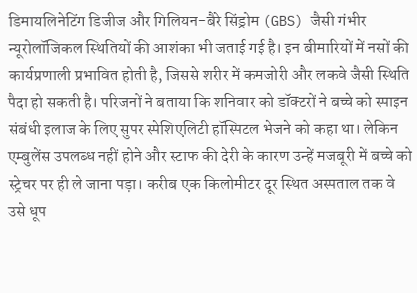डिमायलिनेटिंग डिजीज और गिलियन-बैरे सिंड्रोम (GBS) जैसी गंभीर न्यूरोलॉजिकल स्थितियों की आशंका भी जताई गई है। इन बीमारियों में नसों की कार्यप्रणाली प्रभावित होती है, जिससे शरीर में कमजोरी और लकवे जैसी स्थिति पैदा हो सकती है। परिजनों ने बताया कि शनिवार को डॉक्टरों ने बच्चे को स्पाइन संबंधी इलाज के लिए सुपर स्पेशिएलिटी हॉस्पिटल भेजने को कहा था। लेकिन एम्बुलेंस उपलब्ध नहीं होने और स्टाफ की देरी के कारण उन्हें मजबूरी में बच्चे को स्ट्रेचर पर ही ले जाना पड़ा। करीब एक किलोमीटर दूर स्थित अस्पताल तक वे उसे धूप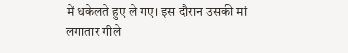में धकेलते हुए ले गए। इस दौरान उसकी मां लगातार गीले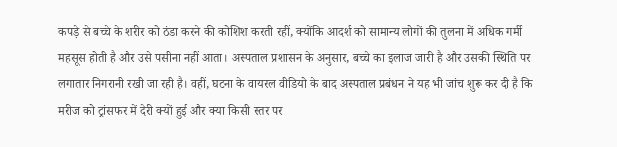कपड़े से बच्चे के शरीर को ठंडा करने की कोशिश करती रहीं, क्योंकि आदर्श को सामान्य लोगों की तुलना में अधिक गर्मी महसूस होती है और उसे पसीना नहीं आता। अस्पताल प्रशासन के अनुसार, बच्चे का इलाज जारी है और उसकी स्थिति पर लगातार निगरानी रखी जा रही है। वहीं, घटना के वायरल वीडियो के बाद अस्पताल प्रबंधन ने यह भी जांच शुरू कर दी है कि मरीज को ट्रांसफर में देरी क्यों हुई और क्या किसी स्तर पर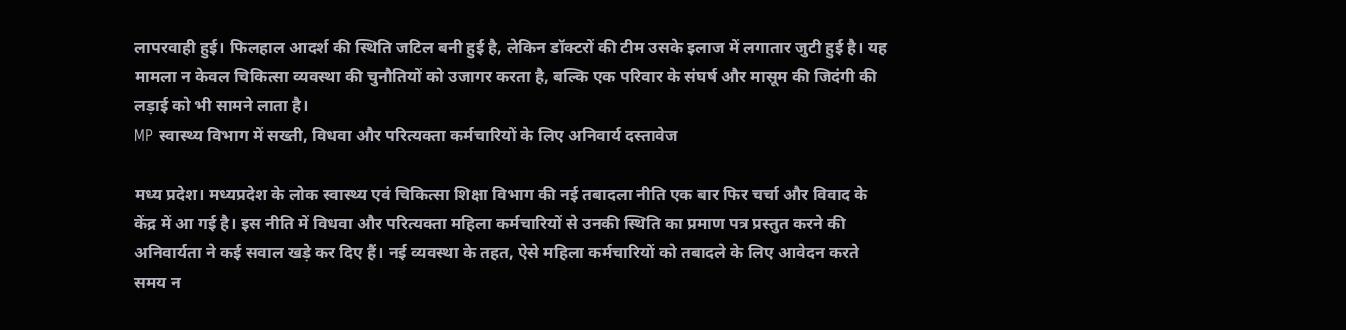लापरवाही हुई। फिलहाल आदर्श की स्थिति जटिल बनी हुई है, लेकिन डॉक्टरों की टीम उसके इलाज में लगातार जुटी हुई है। यह मामला न केवल चिकित्सा व्यवस्था की चुनौतियों को उजागर करता है, बल्कि एक परिवार के संघर्ष और मासूम की जिदंगी की लड़ाई को भी सामने लाता है।
MP स्वास्थ्य विभाग में सख्ती, विधवा और परित्यक्ता कर्मचारियों के लिए अनिवार्य दस्तावेज

मध्य प्रदेश। मध्यप्रदेश के लोक स्वास्थ्य एवं चिकित्सा शिक्षा विभाग की नई तबादला नीति एक बार फिर चर्चा और विवाद के केंद्र में आ गई है। इस नीति में विधवा और परित्यक्ता महिला कर्मचारियों से उनकी स्थिति का प्रमाण पत्र प्रस्तुत करने की अनिवार्यता ने कई सवाल खड़े कर दिए हैं। नई व्यवस्था के तहत, ऐसे महिला कर्मचारियों को तबादले के लिए आवेदन करते समय न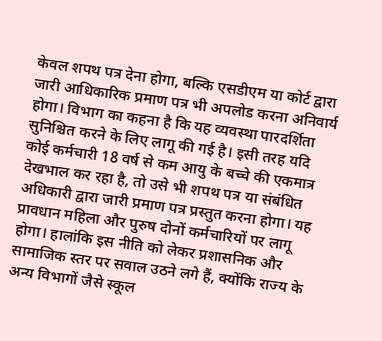केवल शपथ पत्र देना होगा, बल्कि एसडीएम या कोर्ट द्वारा जारी आधिकारिक प्रमाण पत्र भी अपलोड करना अनिवार्य होगा। विभाग का कहना है कि यह व्यवस्था पारदर्शिता सुनिश्चित करने के लिए लागू की गई है। इसी तरह यदि कोई कर्मचारी 18 वर्ष से कम आयु के बच्चे की एकमात्र देखभाल कर रहा है, तो उसे भी शपथ पत्र या संबंधित अधिकारी द्वारा जारी प्रमाण पत्र प्रस्तुत करना होगा। यह प्रावधान महिला और पुरुष दोनों कर्मचारियों पर लागू होगा। हालांकि इस नीति को लेकर प्रशासनिक और सामाजिक स्तर पर सवाल उठने लगे हैं, क्योंकि राज्य के अन्य विभागों जैसे स्कूल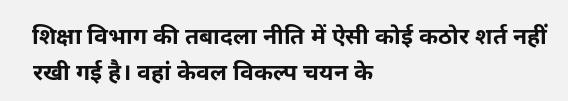शिक्षा विभाग की तबादला नीति में ऐसी कोई कठोर शर्त नहीं रखी गई है। वहां केवल विकल्प चयन के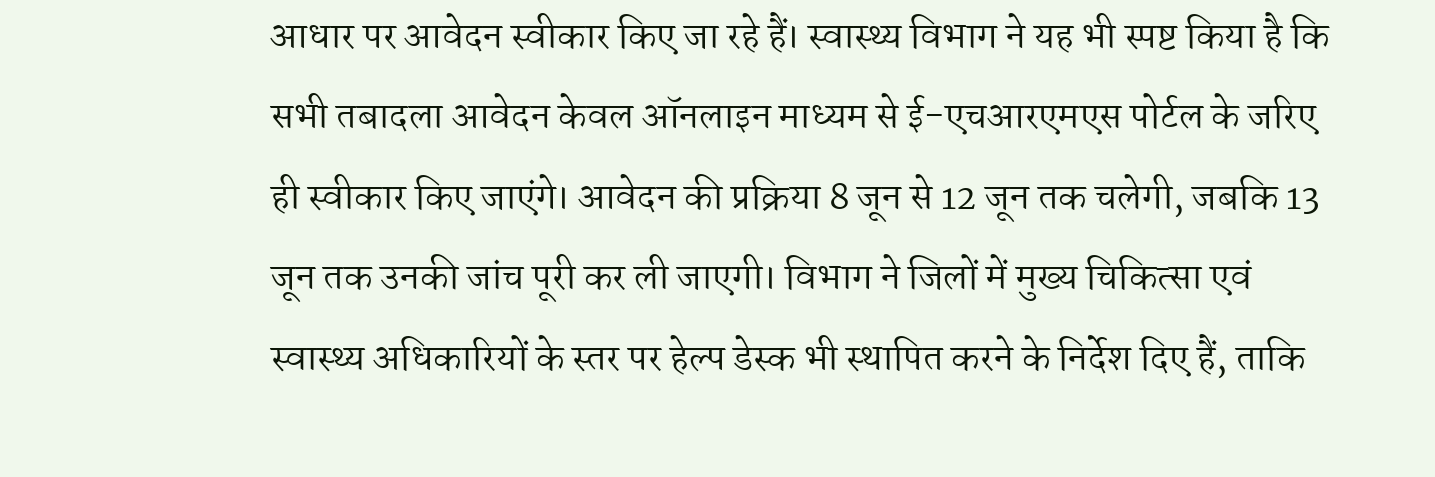आधार पर आवेदन स्वीकार किए जा रहे हैं। स्वास्थ्य विभाग ने यह भी स्पष्ट किया है कि सभी तबादला आवेदन केवल ऑनलाइन माध्यम से ई-एचआरएमएस पोर्टल के जरिए ही स्वीकार किए जाएंगे। आवेदन की प्रक्रिया 8 जून से 12 जून तक चलेगी, जबकि 13 जून तक उनकी जांच पूरी कर ली जाएगी। विभाग ने जिलों में मुख्य चिकित्सा एवं स्वास्थ्य अधिकारियों के स्तर पर हेल्प डेस्क भी स्थापित करने के निर्देश दिए हैं, ताकि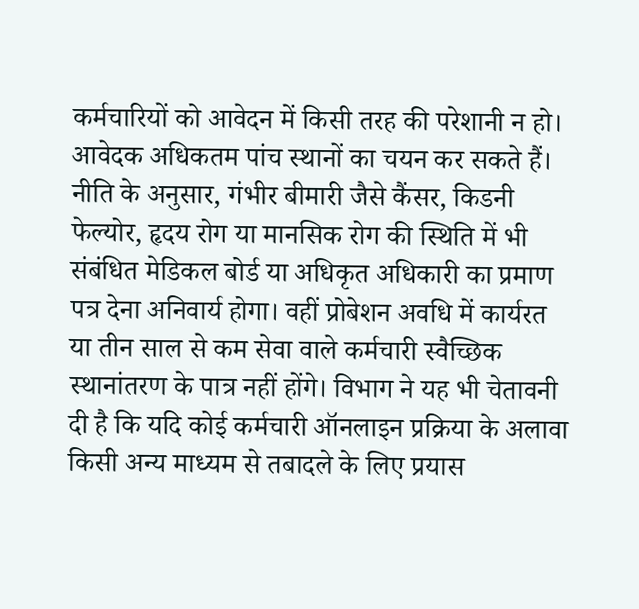कर्मचारियों को आवेदन में किसी तरह की परेशानी न हो। आवेदक अधिकतम पांच स्थानों का चयन कर सकते हैं। नीति के अनुसार, गंभीर बीमारी जैसे कैंसर, किडनी फेल्योर, हृदय रोग या मानसिक रोग की स्थिति में भी संबंधित मेडिकल बोर्ड या अधिकृत अधिकारी का प्रमाण पत्र देना अनिवार्य होगा। वहीं प्रोबेशन अवधि में कार्यरत या तीन साल से कम सेवा वाले कर्मचारी स्वैच्छिक स्थानांतरण के पात्र नहीं होंगे। विभाग ने यह भी चेतावनी दी है कि यदि कोई कर्मचारी ऑनलाइन प्रक्रिया के अलावा किसी अन्य माध्यम से तबादले के लिए प्रयास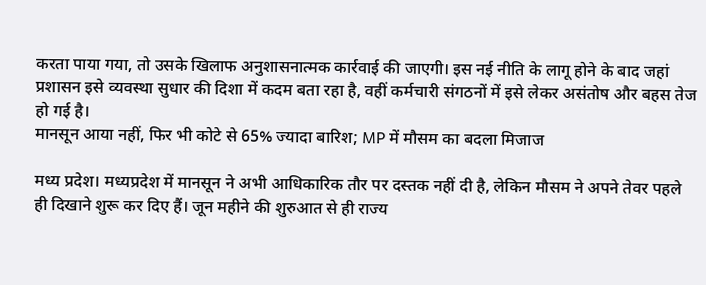करता पाया गया, तो उसके खिलाफ अनुशासनात्मक कार्रवाई की जाएगी। इस नई नीति के लागू होने के बाद जहां प्रशासन इसे व्यवस्था सुधार की दिशा में कदम बता रहा है, वहीं कर्मचारी संगठनों में इसे लेकर असंतोष और बहस तेज हो गई है।
मानसून आया नहीं, फिर भी कोटे से 65% ज्यादा बारिश; MP में मौसम का बदला मिजाज

मध्य प्रदेश। मध्यप्रदेश में मानसून ने अभी आधिकारिक तौर पर दस्तक नहीं दी है, लेकिन मौसम ने अपने तेवर पहले ही दिखाने शुरू कर दिए हैं। जून महीने की शुरुआत से ही राज्य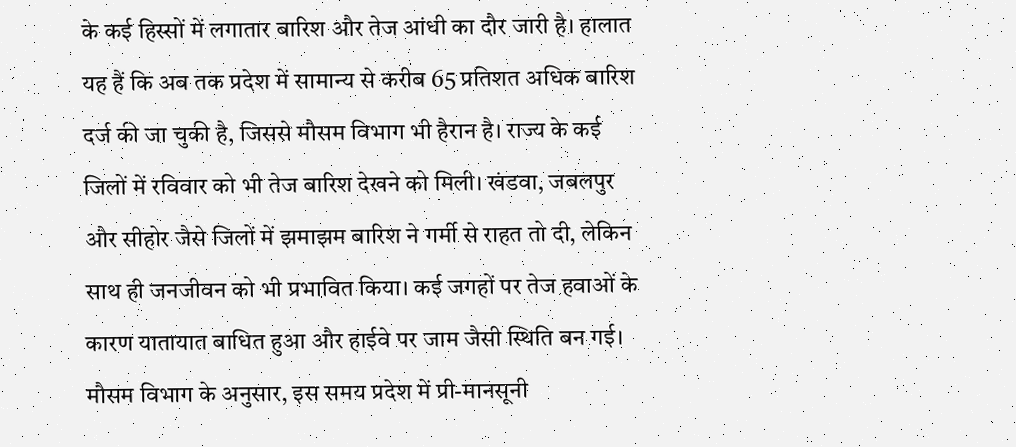के कई हिस्सों में लगातार बारिश और तेज आंधी का दौर जारी है। हालात यह हैं कि अब तक प्रदेश में सामान्य से करीब 65 प्रतिशत अधिक बारिश दर्ज की जा चुकी है, जिससे मौसम विभाग भी हैरान है। राज्य के कई जिलों में रविवार को भी तेज बारिश देखने को मिली। खंडवा, जबलपुर और सीहोर जैसे जिलों में झमाझम बारिश ने गर्मी से राहत तो दी, लेकिन साथ ही जनजीवन को भी प्रभावित किया। कई जगहों पर तेज हवाओं के कारण यातायात बाधित हुआ और हाईवे पर जाम जैसी स्थिति बन गई। मौसम विभाग के अनुसार, इस समय प्रदेश में प्री-मानसूनी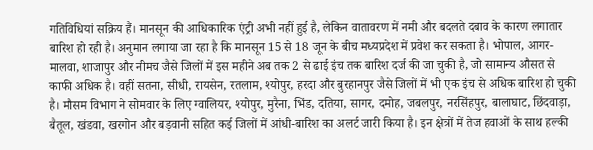गतिविधियां सक्रिय हैं। मानसून की आधिकारिक एंट्री अभी नहीं हुई है, लेकिन वातावरण में नमी और बदलते दबाव के कारण लगातार बारिश हो रही है। अनुमान लगाया जा रहा है कि मानसून 15 से 18 जून के बीच मध्यप्रदेश में प्रवेश कर सकता है। भोपाल, आगर-मालवा, शाजापुर और नीमच जैसे जिलों में इस महीने अब तक 2 से ढाई इंच तक बारिश दर्ज की जा चुकी है, जो सामान्य औसत से काफी अधिक है। वहीं सतना, सीधी, रायसेन, रतलाम, श्योपुर, हरदा और बुरहानपुर जैसे जिलों में भी एक इंच से अधिक बारिश हो चुकी है। मौसम विभाग ने सोमवार के लिए ग्वालियर, श्योपुर, मुरैना, भिंड, दतिया, सागर, दमोह, जबलपुर, नरसिंहपुर, बालाघाट, छिंदवाड़ा, बैतूल, खंडवा, खरगोन और बड़वानी सहित कई जिलों में आंधी-बारिश का अलर्ट जारी किया है। इन क्षेत्रों में तेज हवाओं के साथ हल्की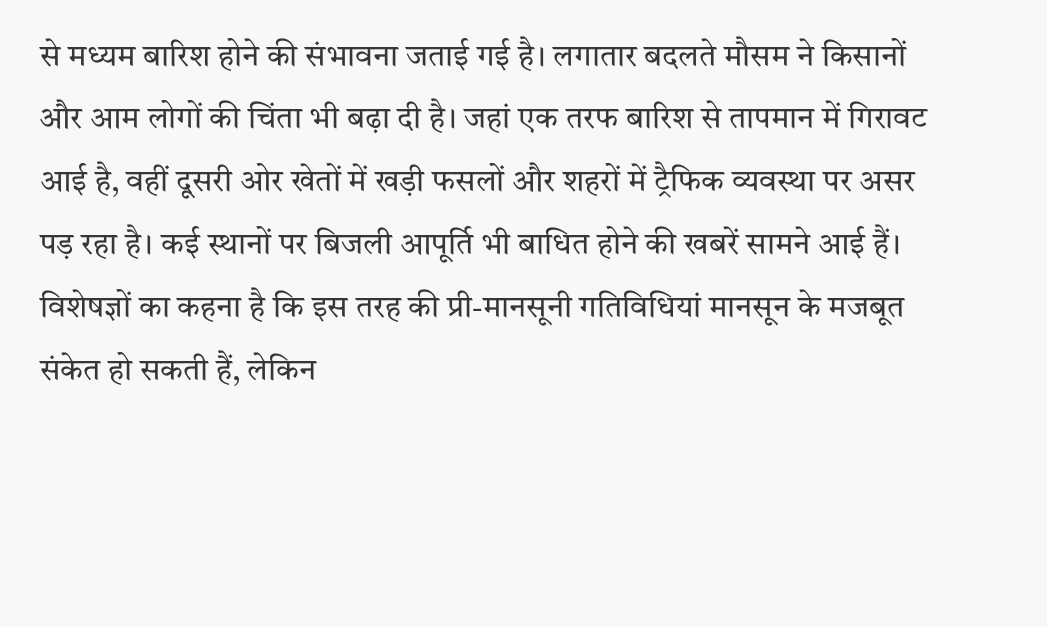से मध्यम बारिश होने की संभावना जताई गई है। लगातार बदलते मौसम ने किसानों और आम लोगों की चिंता भी बढ़ा दी है। जहां एक तरफ बारिश से तापमान में गिरावट आई है, वहीं दूसरी ओर खेतों में खड़ी फसलों और शहरों में ट्रैफिक व्यवस्था पर असर पड़ रहा है। कई स्थानों पर बिजली आपूर्ति भी बाधित होने की खबरें सामने आई हैं। विशेषज्ञों का कहना है कि इस तरह की प्री-मानसूनी गतिविधियां मानसून के मजबूत संकेत हो सकती हैं, लेकिन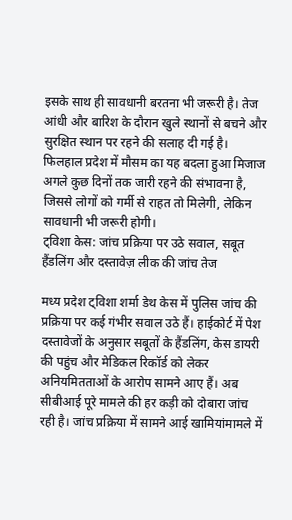इसके साथ ही सावधानी बरतना भी जरूरी है। तेज आंधी और बारिश के दौरान खुले स्थानों से बचने और सुरक्षित स्थान पर रहने की सलाह दी गई है। फिलहाल प्रदेश में मौसम का यह बदला हुआ मिजाज अगले कुछ दिनों तक जारी रहने की संभावना है, जिससे लोगों को गर्मी से राहत तो मिलेगी, लेकिन सावधानी भी जरूरी होगी।
ट्विशा केस: जांच प्रक्रिया पर उठे सवाल, सबूत हैंडलिंग और दस्तावेज़ लीक की जांच तेज

मध्य प्रदेश ट्विशा शर्मा डेथ केस में पुलिस जांच की प्रक्रिया पर कई गंभीर सवाल उठे हैं। हाईकोर्ट में पेश दस्तावेजों के अनुसार सबूतों के हैंडलिंग, केस डायरी की पहुंच और मेडिकल रिकॉर्ड को लेकर अनियमितताओं के आरोप सामने आए हैं। अब सीबीआई पूरे मामले की हर कड़ी को दोबारा जांच रही है। जांच प्रक्रिया में सामने आई खामियांमामले में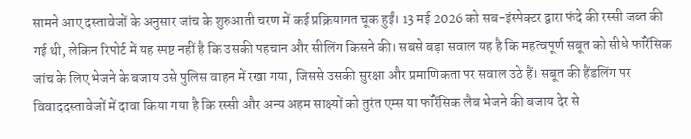सामने आए दस्तावेजों के अनुसार जांच के शुरुआती चरण में कई प्रक्रियागत चूक हुईं। 13 मई 2026 को सब-इंस्पेक्टर द्वारा फंदे की रस्सी जब्त की गई थी, लेकिन रिपोर्ट में यह स्पष्ट नहीं है कि उसकी पहचान और सीलिंग किसने की। सबसे बड़ा सवाल यह है कि महत्वपूर्ण सबूत को सीधे फॉरेंसिक जांच के लिए भेजने के बजाय उसे पुलिस वाहन में रखा गया, जिससे उसकी सुरक्षा और प्रमाणिकता पर सवाल उठे हैं। सबूत की हैंडलिंग पर विवाददस्तावेजों में दावा किया गया है कि रस्सी और अन्य अहम साक्ष्यों को तुरंत एम्स या फॉरेंसिक लैब भेजने की बजाय देर से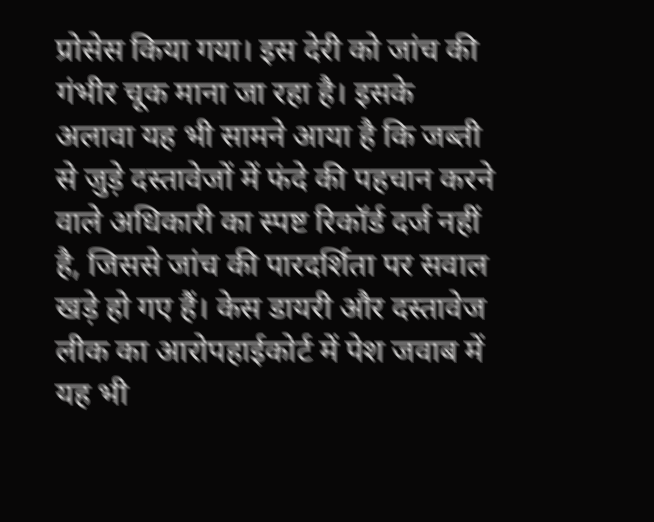प्रोसेस किया गया। इस देरी को जांच की गंभीर चूक माना जा रहा है। इसके अलावा यह भी सामने आया है कि जब्ती से जुड़े दस्तावेजों में फंदे की पहचान करने वाले अधिकारी का स्पष्ट रिकॉर्ड दर्ज नहीं है, जिससे जांच की पारदर्शिता पर सवाल खड़े हो गए हैं। केस डायरी और दस्तावेज लीक का आरोपहाईकोर्ट में पेश जवाब में यह भी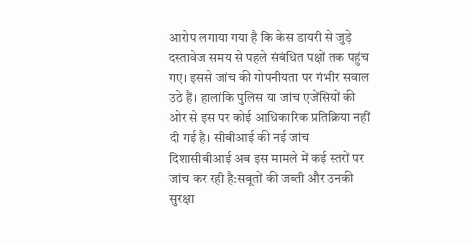आरोप लगाया गया है कि केस डायरी से जुड़े दस्तावेज समय से पहले संबंधित पक्षों तक पहुंच गए। इससे जांच की गोपनीयता पर गंभीर सवाल उठे हैं। हालांकि पुलिस या जांच एजेंसियों की ओर से इस पर कोई आधिकारिक प्रतिक्रिया नहीं दी गई है। सीबीआई की नई जांच दिशासीबीआई अब इस मामले में कई स्तरों पर जांच कर रही है:सबूतों की जब्ती और उनकी सुरक्षा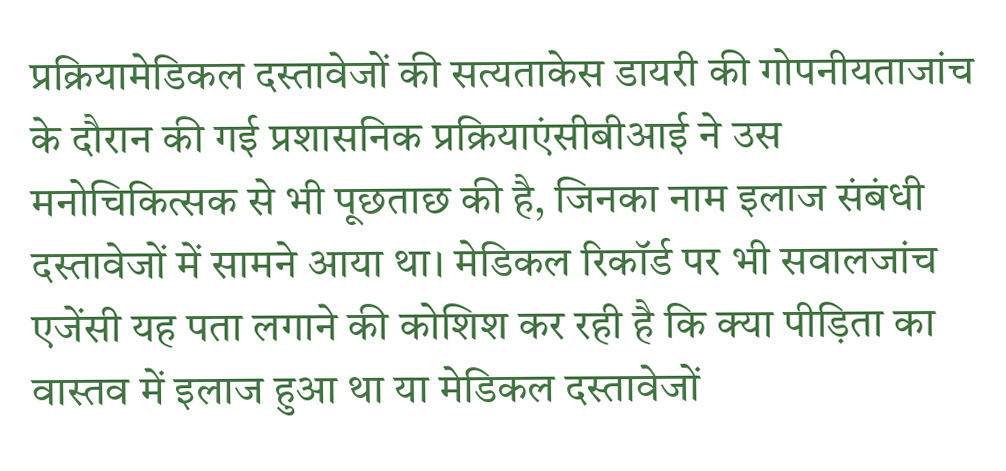प्रक्रियामेडिकल दस्तावेजों की सत्यताकेस डायरी की गोपनीयताजांच के दौरान की गई प्रशासनिक प्रक्रियाएंसीबीआई ने उस मनोचिकित्सक से भी पूछताछ की है, जिनका नाम इलाज संबंधी दस्तावेजों में सामने आया था। मेडिकल रिकॉर्ड पर भी सवालजांच एजेंसी यह पता लगाने की कोशिश कर रही है कि क्या पीड़िता का वास्तव में इलाज हुआ था या मेडिकल दस्तावेजों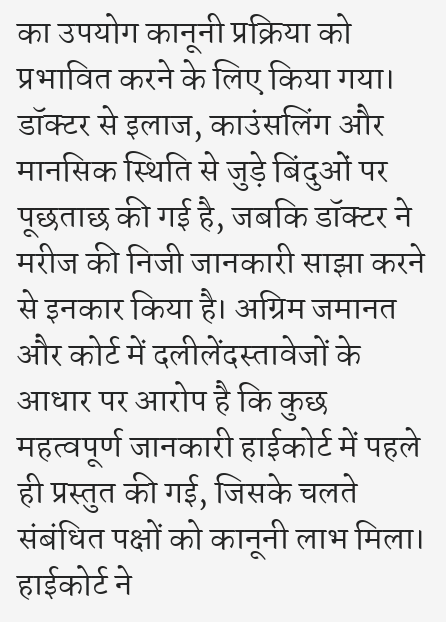का उपयोग कानूनी प्रक्रिया को प्रभावित करने के लिए किया गया। डॉक्टर से इलाज, काउंसलिंग और मानसिक स्थिति से जुड़े बिंदुओं पर पूछताछ की गई है, जबकि डॉक्टर ने मरीज की निजी जानकारी साझा करने से इनकार किया है। अग्रिम जमानत और कोर्ट में दलीलेंदस्तावेजों के आधार पर आरोप है कि कुछ महत्वपूर्ण जानकारी हाईकोर्ट में पहले ही प्रस्तुत की गई, जिसके चलते संबंधित पक्षों को कानूनी लाभ मिला। हाईकोर्ट ने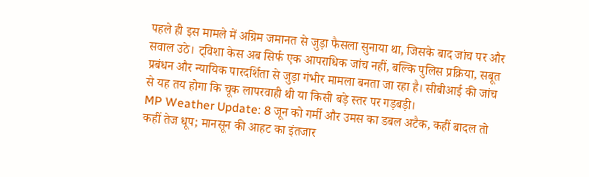पहले ही इस मामले में अग्रिम जमानत से जुड़ा फैसला सुनाया था, जिसके बाद जांच पर और सवाल उठे। ट्विशा केस अब सिर्फ एक आपराधिक जांच नहीं, बल्कि पुलिस प्रक्रिया, सबूत प्रबंधन और न्यायिक पारदर्शिता से जुड़ा गंभीर मामला बनता जा रहा है। सीबीआई की जांच से यह तय होगा कि चूक लापरवाही थी या किसी बड़े स्तर पर गड़बड़ी।
MP Weather Update: 8 जून को गर्मी और उमस का डबल अटैक, कहीं बादल तो कहीं तेज धूप; मानसून की आहट का इंतजार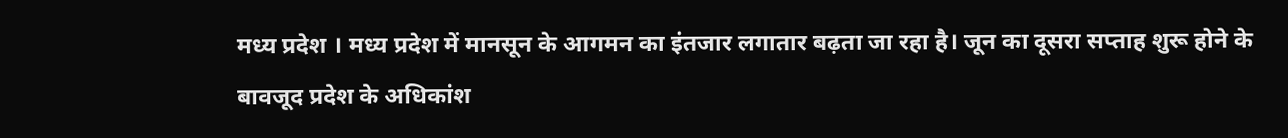मध्य प्रदेश । मध्य प्रदेश में मानसून के आगमन का इंतजार लगातार बढ़ता जा रहा है। जून का दूसरा सप्ताह शुरू होने के बावजूद प्रदेश के अधिकांश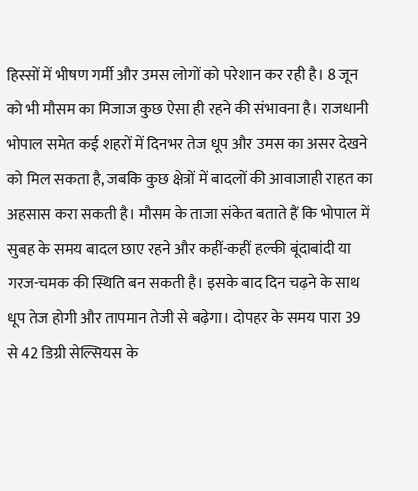हिस्सों में भीषण गर्मी और उमस लोगों को परेशान कर रही है। 8 जून को भी मौसम का मिजाज कुछ ऐसा ही रहने की संभावना है। राजधानी भोपाल समेत कई शहरों में दिनभर तेज धूप और उमस का असर देखने को मिल सकता है, जबकि कुछ क्षेत्रों में बादलों की आवाजाही राहत का अहसास करा सकती है। मौसम के ताजा संकेत बताते हैं कि भोपाल में सुबह के समय बादल छाए रहने और कहीं-कहीं हल्की बूंदाबांदी या गरज-चमक की स्थिति बन सकती है। इसके बाद दिन चढ़ने के साथ धूप तेज होगी और तापमान तेजी से बढ़ेगा। दोपहर के समय पारा 39 से 42 डिग्री सेल्सियस के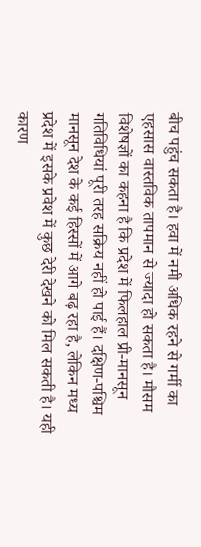बीच पहुंच सकता है। हवा में नमी अधिक रहने से गर्मी का एहसास वास्तविक तापमान से ज्यादा हो सकता है। मौसम विशेषज्ञों का कहना है कि प्रदेश में फिलहाल प्री-मानसून गतिविधियां पूरी तरह सक्रिय नहीं हो पाई हैं। दक्षिण-पश्चिम मानसून देश के कई हिस्सों में आगे बढ़ रहा है, लेकिन मध्य प्रदेश में इसके प्रवेश में कुछ देरी देखने को मिल सकती है। यही कारण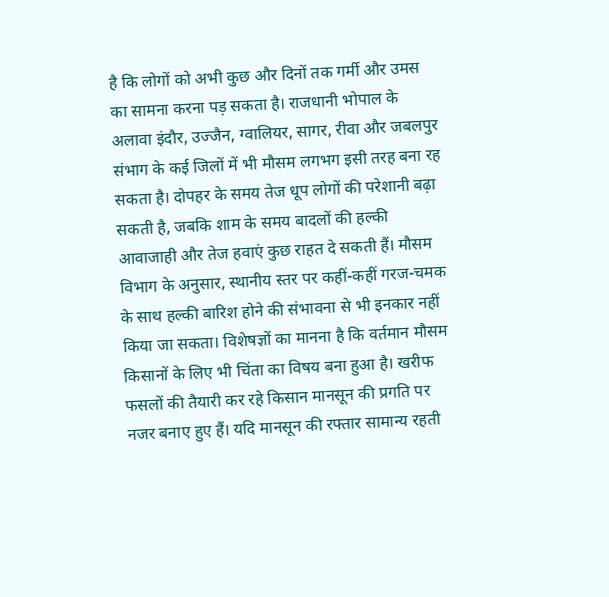है कि लोगों को अभी कुछ और दिनों तक गर्मी और उमस का सामना करना पड़ सकता है। राजधानी भोपाल के अलावा इंदौर, उज्जैन, ग्वालियर, सागर, रीवा और जबलपुर संभाग के कई जिलों में भी मौसम लगभग इसी तरह बना रह सकता है। दोपहर के समय तेज धूप लोगों की परेशानी बढ़ा सकती है, जबकि शाम के समय बादलों की हल्की आवाजाही और तेज हवाएं कुछ राहत दे सकती हैं। मौसम विभाग के अनुसार, स्थानीय स्तर पर कहीं-कहीं गरज-चमक के साथ हल्की बारिश होने की संभावना से भी इनकार नहीं किया जा सकता। विशेषज्ञों का मानना है कि वर्तमान मौसम किसानों के लिए भी चिंता का विषय बना हुआ है। खरीफ फसलों की तैयारी कर रहे किसान मानसून की प्रगति पर नजर बनाए हुए हैं। यदि मानसून की रफ्तार सामान्य रहती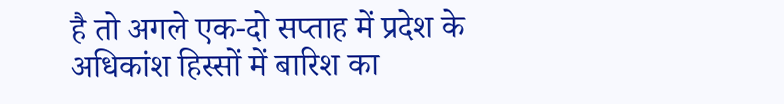है तो अगले एक-दो सप्ताह में प्रदेश के अधिकांश हिस्सों में बारिश का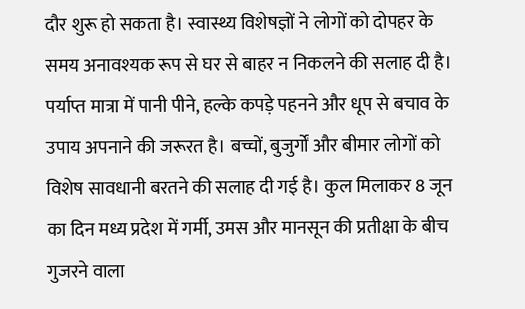दौर शुरू हो सकता है। स्वास्थ्य विशेषज्ञों ने लोगों को दोपहर के समय अनावश्यक रूप से घर से बाहर न निकलने की सलाह दी है। पर्याप्त मात्रा में पानी पीने, हल्के कपड़े पहनने और धूप से बचाव के उपाय अपनाने की जरूरत है। बच्चों, बुजुर्गों और बीमार लोगों को विशेष सावधानी बरतने की सलाह दी गई है। कुल मिलाकर 8 जून का दिन मध्य प्रदेश में गर्मी, उमस और मानसून की प्रतीक्षा के बीच गुजरने वाला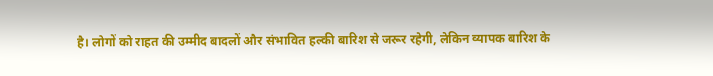है। लोगों को राहत की उम्मीद बादलों और संभावित हल्की बारिश से जरूर रहेगी, लेकिन व्यापक बारिश के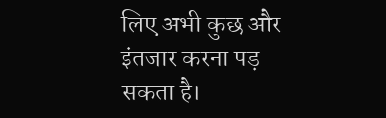लिए अभी कुछ और इंतजार करना पड़ सकता है।